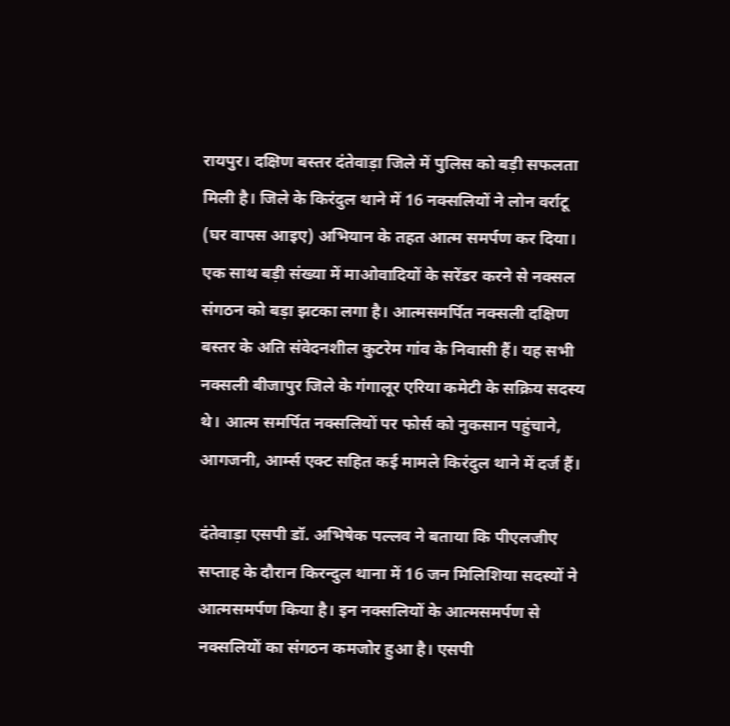रायपुर। दक्षिण बस्तर दंतेवाड़ा जिले में पुलिस को बड़ी सफलता मिली है। जिले के किरंदुल थाने में 16 नक्सलियों ने लोन वर्राटू (घर वापस आइए) अभियान के तहत आत्म समर्पण कर दिया। एक साथ बड़ी संख्या में माओवादियों के सरेंडर करने से नक्सल संगठन को बड़ा झटका लगा है। आत्मसमर्पित नक्सली दक्षिण बस्तर के अति संवेदनशील कुटरेम गांव के निवासी हैं। यह सभी नक्सली बीजापुर जिले के गंगालूर एरिया कमेटी के सक्रिय सदस्य थे। आत्म समर्पित नक्सलियों पर फोर्स को नुकसान पहुंचाने, आगजनी, आर्म्स एक्ट सहित कई मामले किरंदुल थाने में दर्ज हैं।

दंतेवाड़ा एसपी डॉ. अभिषेक पल्लव ने बताया कि पीएलजीए सप्ताह के दौरान किरन्दुल थाना में 16 जन मिलिशिया सदस्यों ने आत्मसमर्पण किया है। इन नक्सलियों के आत्मसमर्पण से नक्सलियों का संगठन कमजोर हुआ है। एसपी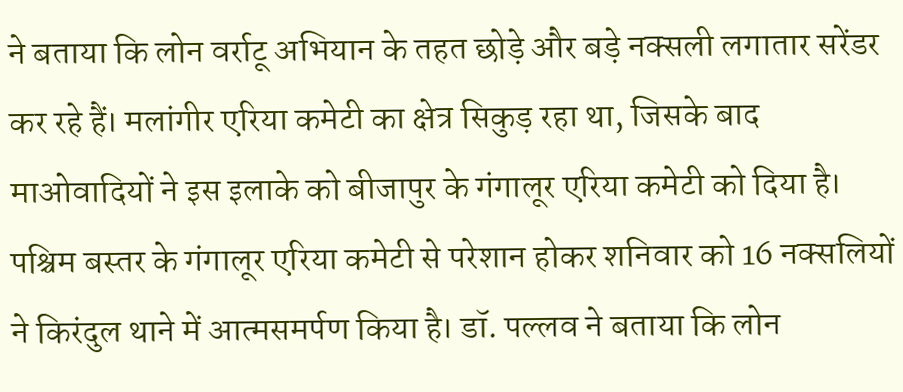ने बताया कि लोन वर्राटू अभियान के तहत छोड़े और बड़े नक्सली लगातार सरेंडर कर रहे हैं। मलांगीर एरिया कमेटी का क्षेत्र सिकुड़ रहा था, जिसके बाद माओवादियों ने इस इलाके को बीजापुर के गंगालूर एरिया कमेटी को दिया है। पश्चिम बस्तर के गंगालूर एरिया कमेटी से परेशान होकर शनिवार को 16 नक्सलियों ने किरंदुल थाने में आत्मसमर्पण किया है। डॉ. पल्लव ने बताया कि लोन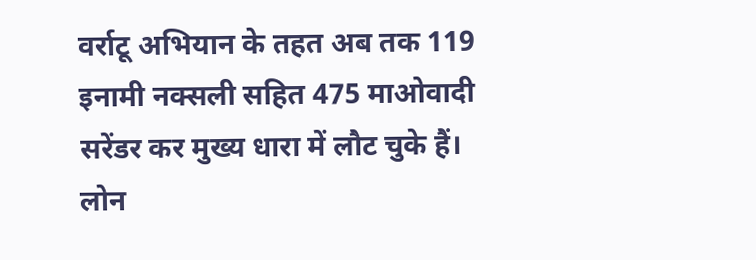वर्राटू अभियान के तहत अब तक 119 इनामी नक्सली सहित 475 माओवादी सरेंडर कर मुख्य धारा में लौट चुके हैं।
लोन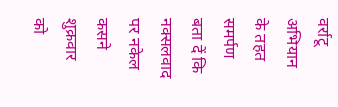वर्राटू अभियान के तहत समर्पण
बता दें कि नक्सलवाद पर नकेल कसने शुक्रवार को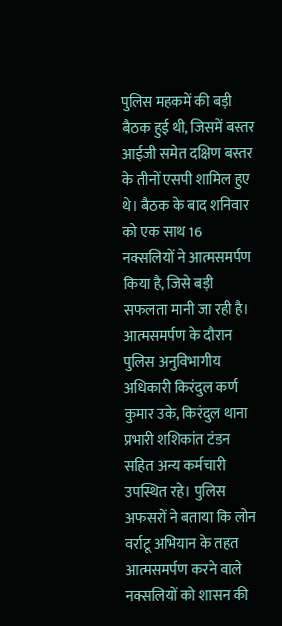पुलिस महकमें की बड़ी बैठक हुई थी, जिसमें बस्तर आईजी समेत दक्षिण बस्तर के तीनों एसपी शामिल हुए थे। बैठक के बाद शनिवार को एक साथ 16 नक्सलियों ने आत्मसमर्पण किया है, जिसे बड़ी सफलता मानी जा रही है। आत्मसमर्पण के दौरान पुलिस अनुविभागीय अधिकारी किरंदुल कर्ण कुमार उके, किरंदुल थाना प्रभारी शशिकांत टंडन सहित अन्य कर्मचारी उपस्थित रहे। पुलिस अफसरों ने बताया कि लोन वर्राटू अभियान के तहत आत्मसमर्पण करने वाले नक्सलियों को शासन की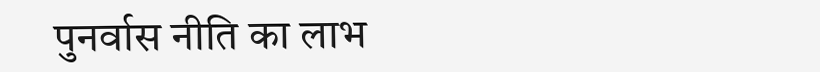पुनर्वास नीति का लाभ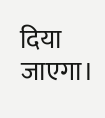दिया जाएगा।